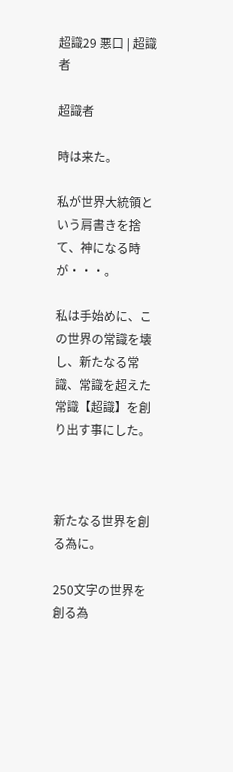超識29 悪口 | 超識者

超識者

時は来た。

私が世界大統領という肩書きを捨て、神になる時が・・・。

私は手始めに、この世界の常識を壊し、新たなる常識、常識を超えた常識【超識】を創り出す事にした。



新たなる世界を創る為に。

250文字の世界を創る為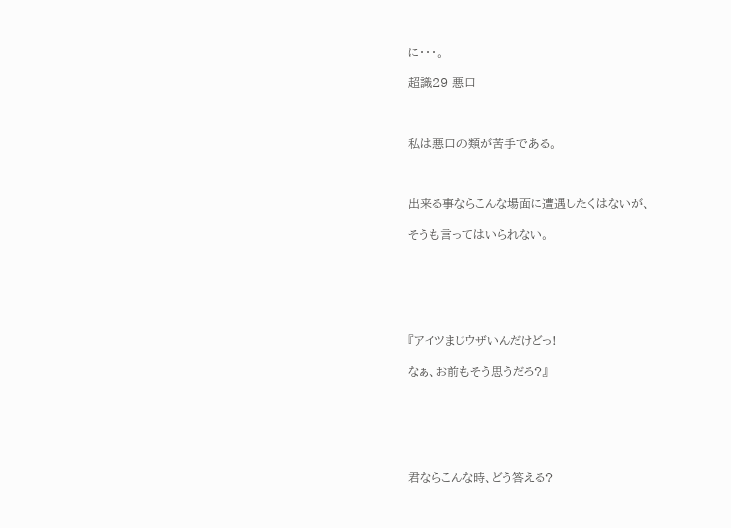に・・・。

超識29 悪口



私は悪口の類が苦手である。



出来る事ならこんな場面に遭遇したくはないが、

そうも言ってはいられない。






『アイツまじウザいんだけどっ!

なぁ、お前もそう思うだろ?』






君ならこんな時、どう答える?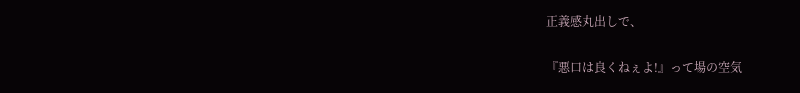正義感丸出しで、

『悪口は良くねぇよ!』って場の空気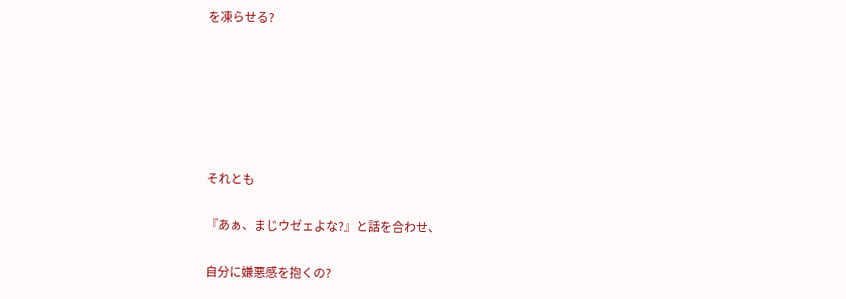を凍らせる?






それとも

『あぁ、まじウゼェよな?』と話を合わせ、

自分に嫌悪感を抱くの?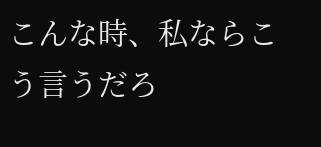こんな時、私ならこう言うだろ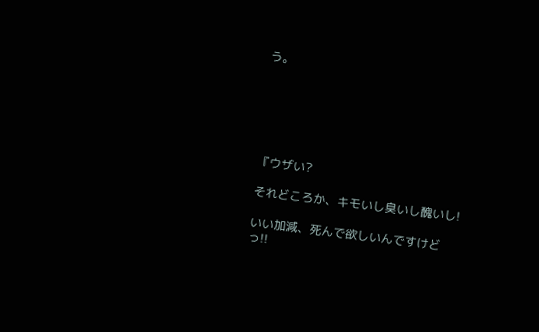う。






『ウザい?

それどころか、キモいし臭いし醜いし!

いい加減、死んで欲しいんですけどっ!!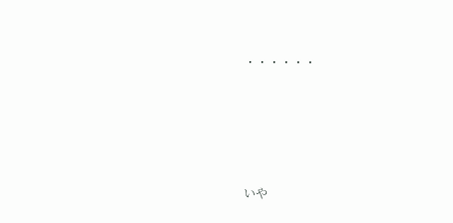・・・・・・






いや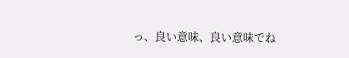っ、良い意味、良い意味でね